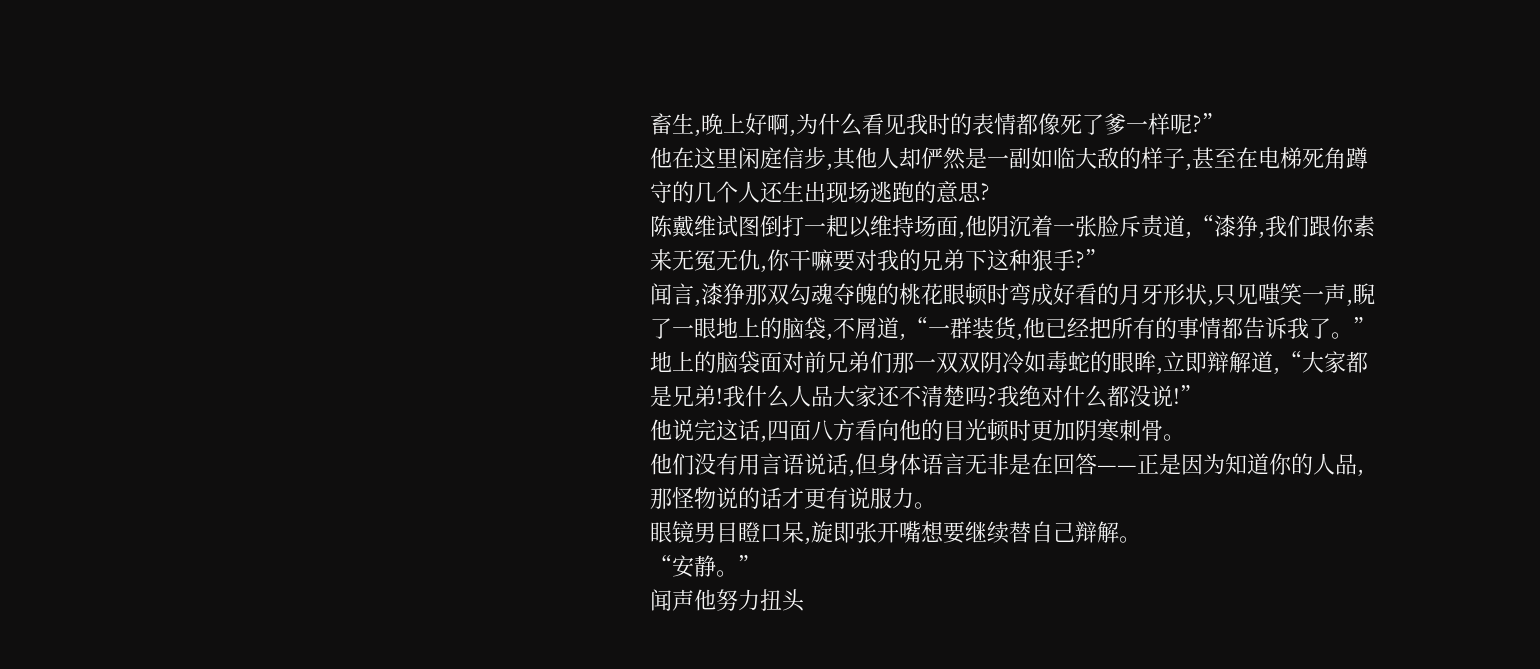畜生,晚上好啊,为什么看见我时的表情都像死了爹一样呢?”
他在这里闲庭信步,其他人却俨然是一副如临大敌的样子,甚至在电梯死角蹲守的几个人还生出现场逃跑的意思?
陈戴维试图倒打一耙以维持场面,他阴沉着一张脸斥责道,“漆狰,我们跟你素来无冤无仇,你干嘛要对我的兄弟下这种狠手?”
闻言,漆狰那双勾魂夺魄的桃花眼顿时弯成好看的月牙形状,只见嗤笑一声,睨了一眼地上的脑袋,不屑道,“一群装货,他已经把所有的事情都告诉我了。”
地上的脑袋面对前兄弟们那一双双阴冷如毒蛇的眼眸,立即辩解道,“大家都是兄弟!我什么人品大家还不清楚吗?我绝对什么都没说!”
他说完这话,四面八方看向他的目光顿时更加阴寒刺骨。
他们没有用言语说话,但身体语言无非是在回答——正是因为知道你的人品,那怪物说的话才更有说服力。
眼镜男目瞪口呆,旋即张开嘴想要继续替自己辩解。
“安静。”
闻声他努力扭头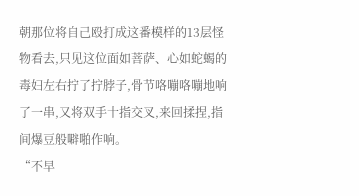朝那位将自己殴打成这番模样的13层怪物看去,只见这位面如菩萨、心如蛇蝎的毒妇左右拧了拧脖子,骨节咯嘣咯嘣地响了一串,又将双手十指交叉,来回揉捏,指间爆豆般噼啪作响。
“不早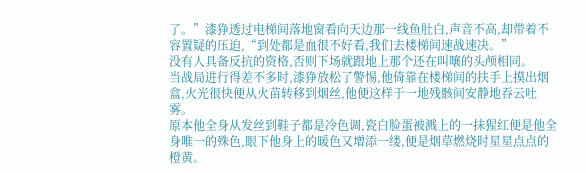了。”漆狰透过电梯间落地窗看向天边那一线鱼肚白,声音不高,却带着不容置疑的压迫,“到处都是血很不好看,我们去楼梯间速战速决。”
没有人具备反抗的资格,否则下场就跟地上那个还在叫嚷的头颅相同。
当战局进行得差不多时,漆狰放松了警惕,他倚靠在楼梯间的扶手上摸出烟盒,火光很快便从火苗转移到烟丝,他便这样于一地残骸间安静地吞云吐雾。
原本他全身从发丝到鞋子都是冷色调,瓷白脸蛋被溅上的一抹猩红便是他全身唯一的殊色,眼下他身上的暖色又增添一缕,便是烟草燃烧时星星点点的橙黄。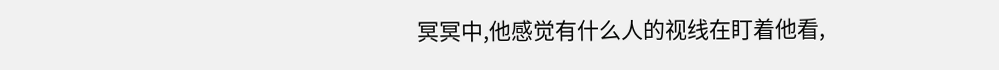冥冥中,他感觉有什么人的视线在盯着他看,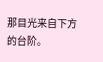那目光来自下方的台阶。